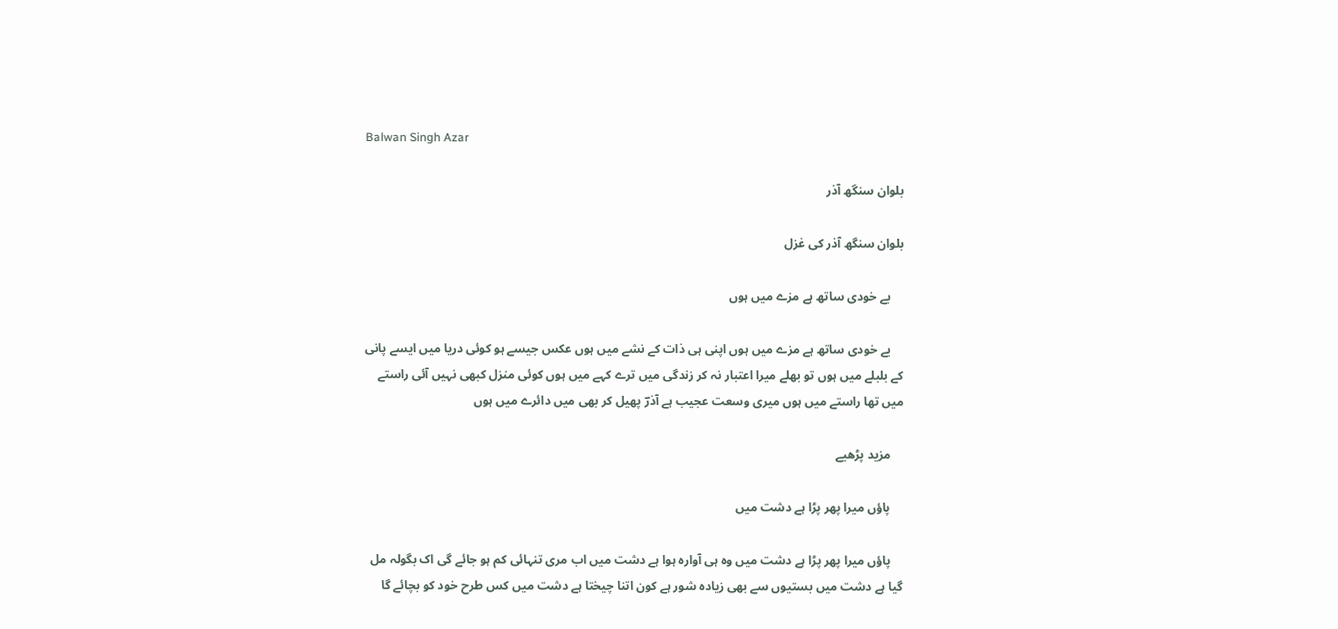Balwan Singh Azar

بلوان سنگھ آذر

بلوان سنگھ آذر کی غزل

    بے خودی ساتھ ہے مزے میں ہوں

    بے خودی ساتھ ہے مزے میں ہوں اپنی ہی ذات کے نشے میں ہوں عکس جیسے ہو کوئی دریا میں ایسے پانی کے بلبلے میں ہوں تو بھلے میرا اعتبار نہ کر زندگی میں ترے کہے میں ہوں کوئی منزل کبھی نہیں آئی راستے میں تھا راستے میں ہوں میری وسعت عجیب ہے آذرؔ پھیل کر بھی میں دائرے میں ہوں

    مزید پڑھیے

    پاؤں میرا پھر پڑا ہے دشت میں

    پاؤں میرا پھر پڑا ہے دشت میں وہ ہی آوارہ ہوا ہے دشت میں اب مری تنہائی کم ہو جائے گی اک بگولہ مل گیا ہے دشت میں بستیوں سے بھی زیادہ شور ہے کون اتنا چیختا ہے دشت میں کس طرح خود کو بچائے گا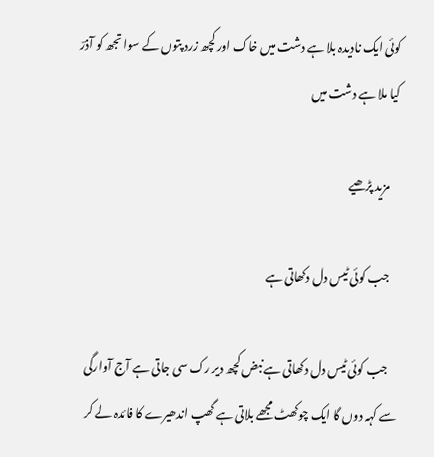کوئی ایک نادیدہ بلا ہے دشت میں خاک اور کچھ زرد پتوں کے سوا تجھ کو آذرؔ کیا ملا ہے دشت میں

    مزید پڑھیے

    جب کوئی ٹیس دل دکھاتی ہے

    جب کوئی ٹیس دل دکھاتی ہے نبض کچھ دیر رک سی جاتی ہے آج آوارگی سے کہہ دوں گا ایک چوکھٹ مجھے بلاتی ہے گھپ اندھیرے کا فائدہ لے کر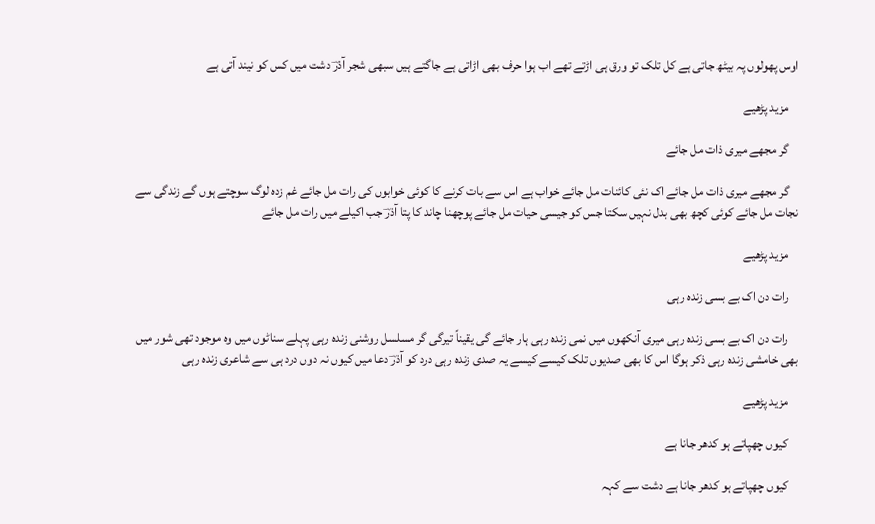اوس پھولوں پہ بیٹھ جاتی ہے کل تلک تو ورق ہی اڑتے تھے اب ہوا حرف بھی اڑاتی ہے جاگتے ہیں سبھی شجر آذرؔ دشت میں کس کو نیند آتی ہے

    مزید پڑھیے

    گر مجھے میری ذات مل جائے

    گر مجھے میری ذات مل جائے اک نئی کائنات مل جائے خواب ہے اس سے بات کرنے کا کوئی خوابوں کی رات مل جائے غم زدہ لوگ سوچتے ہوں گے زندگی سے نجات مل جائے کوئی کچھ بھی بدل نہیں سکتا جس کو جیسی حیات مل جائے پوچھنا چاند کا پتا آذرؔ جب اکیلے میں رات مل جائے

    مزید پڑھیے

    رات دن اک بے بسی زندہ رہی

    رات دن اک بے بسی زندہ رہی میری آنکھوں میں نمی زندہ رہی ہار جائے گی یقیناً تیرگی گر مسلسل روشنی زندہ رہی پہلے سناٹوں میں وہ موجود تھی شور میں بھی خامشی زندہ رہی ذکر ہوگا اس کا بھی صدیوں تلک کیسے کیسے یہ صدی زندہ رہی درد کو آذرؔ دعا میں کیوں نہ دوں درد ہی سے شاعری زندہ رہی

    مزید پڑھیے

    کیوں چھپاتے ہو کدھر جانا ہے

    کیوں چھپاتے ہو کدھر جانا ہے دشت سے کہہ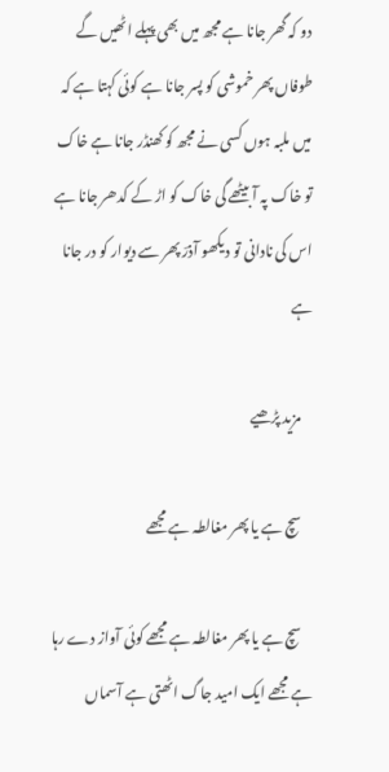دو کہ گھر جانا ہے مجھ میں بھی پہلے اٹھیں گے طوفاں پھر خموشی کو پسر جانا ہے کوئی کہتا ہے کہ میں ملبہ ہوں کسی نے مجھ کو کھنڈر جانا ہے خاک تو خاک پہ آ بیٹھے گی خاک کو اڑ کے کدھر جانا ہے اس کی نادانی تو دیکھو آذرؔ پھر سے دیوار کو در جانا ہے

    مزید پڑھیے

    سچ ہے یا پھر مغالطہ ہے مجھے

    سچ ہے یا پھر مغالطہ ہے مجھے کوئی آواز دے رہا ہے مجھے ایک امید جاگ اٹھتی ہے آسماں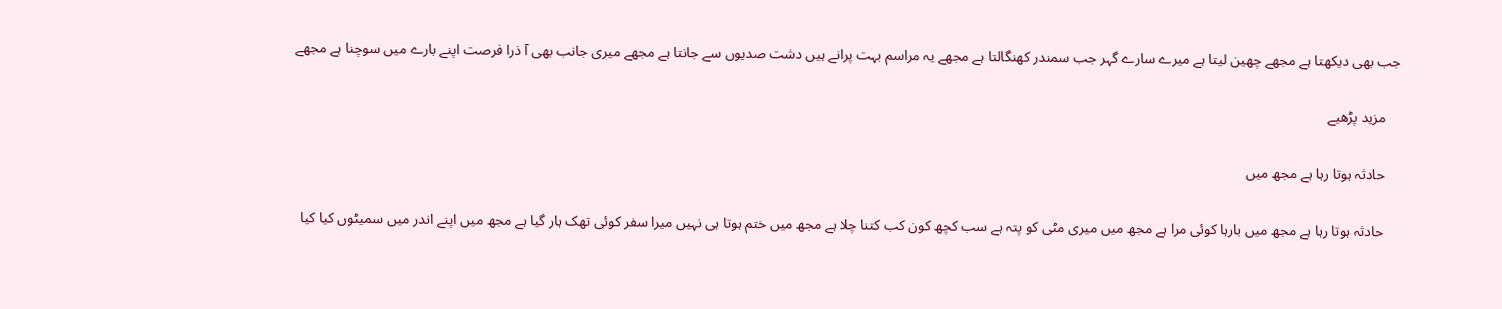جب بھی دیکھتا ہے مجھے چھین لیتا ہے میرے سارے گہر جب سمندر کھنگالتا ہے مجھے یہ مراسم بہت پرانے ہیں دشت صدیوں سے جانتا ہے مجھے میری جانب بھی آ ذرا فرصت اپنے بارے میں سوچنا ہے مجھے

    مزید پڑھیے

    حادثہ ہوتا رہا ہے مجھ میں

    حادثہ ہوتا رہا ہے مجھ میں بارہا کوئی مرا ہے مجھ میں میری مٹی کو پتہ ہے سب کچھ کون کب کتنا چلا ہے مجھ میں ختم ہوتا ہی نہیں میرا سفر کوئی تھک ہار گیا ہے مجھ میں اپنے اندر میں سمیٹوں کیا کیا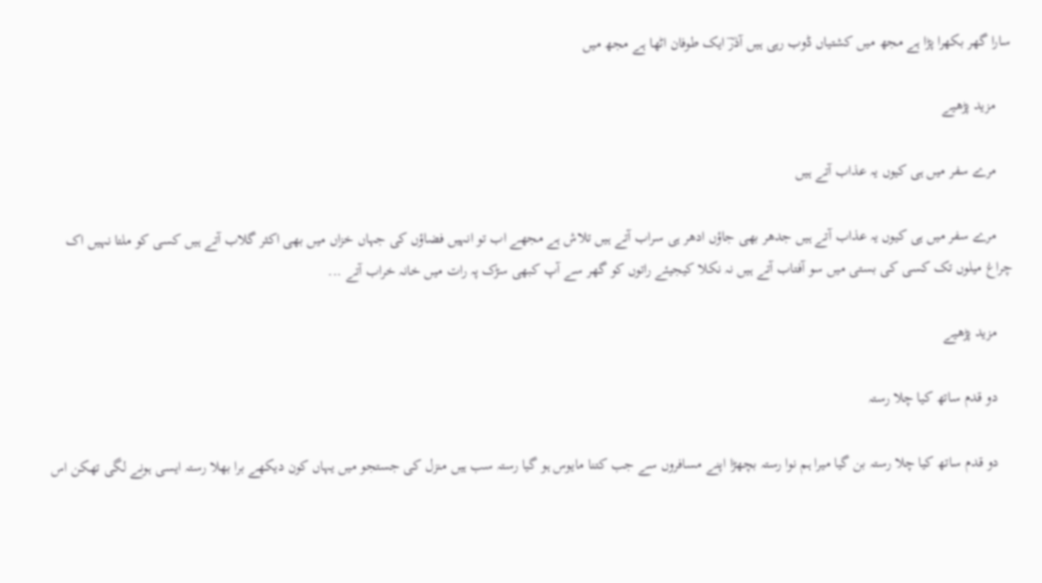سارا گھر بکھرا پڑا ہے مجھ میں کشتیاں ڈوب رہی ہیں آذرؔ ایک طوفان اٹھا ہے مجھ میں

    مزید پڑھیے

    مرے سفر میں ہی کیوں یہ عذاب آتے ہیں

    مرے سفر میں ہی کیوں یہ عذاب آتے ہیں جدھر بھی جاؤں ادھر ہی سراب آتے ہیں تلاش ہے مجھے اب تو انہیں فضاؤں کی جہاں خزاں میں بھی اکثر گلاب آتے ہیں کسی کو ملتا نہیں اک چراغ میلوں تک کسی کی بستی میں سو آفتاب آتے ہیں نہ نکلا کیجیئے راتوں کو گھر سے آپ کبھی سڑک پہ رات میں خانہ خراب آتے ...

    مزید پڑھیے

    دو قدم ساتھ کیا چلا رستہ

    دو قدم ساتھ کیا چلا رستہ بن گیا میرا ہم نوا رستہ بچھڑا اپنے مسافروں سے جب کتنا مایوس ہو گیا رستہ سب ہیں منزل کی جستجو میں یہاں کون دیکھے برا بھلا رستہ ایسی ہونے لگی تھکن اس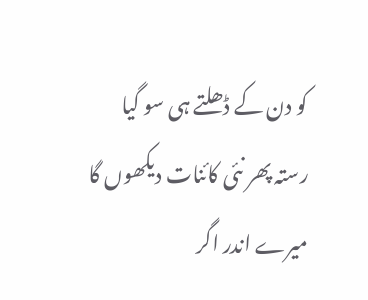کو دن کے ڈھلتے ہی سو گیا رستہ پھر نئی کائنات دیکھوں گا میرے اندر اگر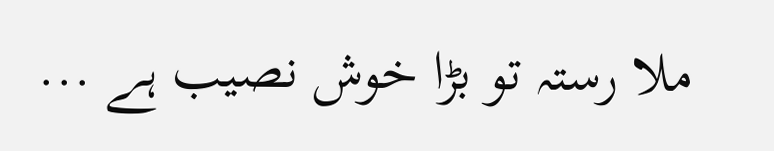ملا رستہ تو بڑا خوش نصیب ہے ...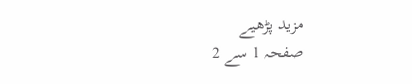مزید پڑھیے
صفحہ 1 سے 2